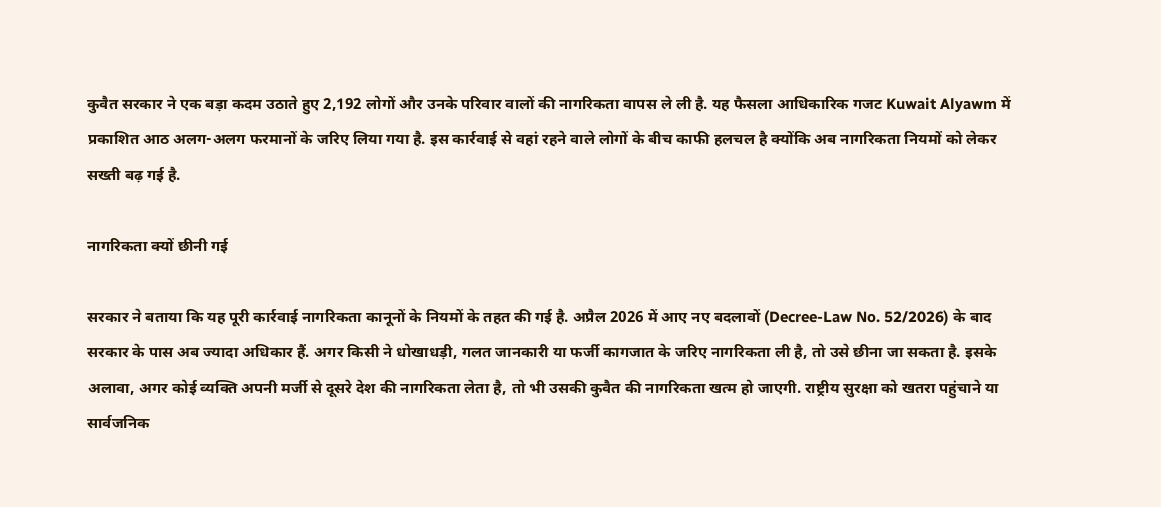कुवैत सरकार ने एक बड़ा कदम उठाते हुए 2,192 लोगों और उनके परिवार वालों की नागरिकता वापस ले ली है. यह फैसला आधिकारिक गजट Kuwait Alyawm में प्रकाशित आठ अलग-अलग फरमानों के जरिए लिया गया है. इस कार्रवाई से वहां रहने वाले लोगों के बीच काफी हलचल है क्योंकि अब नागरिकता नियमों को लेकर सख्ती बढ़ गई है.

नागरिकता क्यों छीनी गई

सरकार ने बताया कि यह पूरी कार्रवाई नागरिकता कानूनों के नियमों के तहत की गई है. अप्रैल 2026 में आए नए बदलावों (Decree-Law No. 52/2026) के बाद सरकार के पास अब ज्यादा अधिकार हैं. अगर किसी ने धोखाधड़ी, गलत जानकारी या फर्जी कागजात के जरिए नागरिकता ली है, तो उसे छीना जा सकता है. इसके अलावा, अगर कोई व्यक्ति अपनी मर्जी से दूसरे देश की नागरिकता लेता है, तो भी उसकी कुवैत की नागरिकता खत्म हो जाएगी. राष्ट्रीय सुरक्षा को खतरा पहुंचाने या सार्वजनिक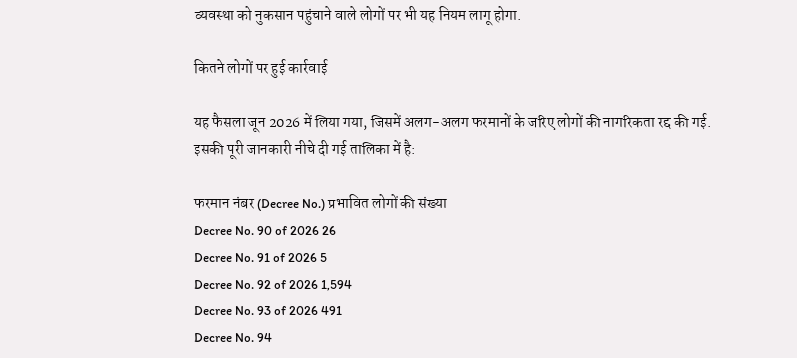व्यवस्था को नुकसान पहुंचाने वाले लोगों पर भी यह नियम लागू होगा.

कितने लोगों पर हुई कार्रवाई

यह फैसला जून 2026 में लिया गया, जिसमें अलग-अलग फरमानों के जरिए लोगों की नागरिकता रद्द की गई. इसकी पूरी जानकारी नीचे दी गई तालिका में है:

फरमान नंबर (Decree No.) प्रभावित लोगों की संख्या
Decree No. 90 of 2026 26
Decree No. 91 of 2026 5
Decree No. 92 of 2026 1,594
Decree No. 93 of 2026 491
Decree No. 94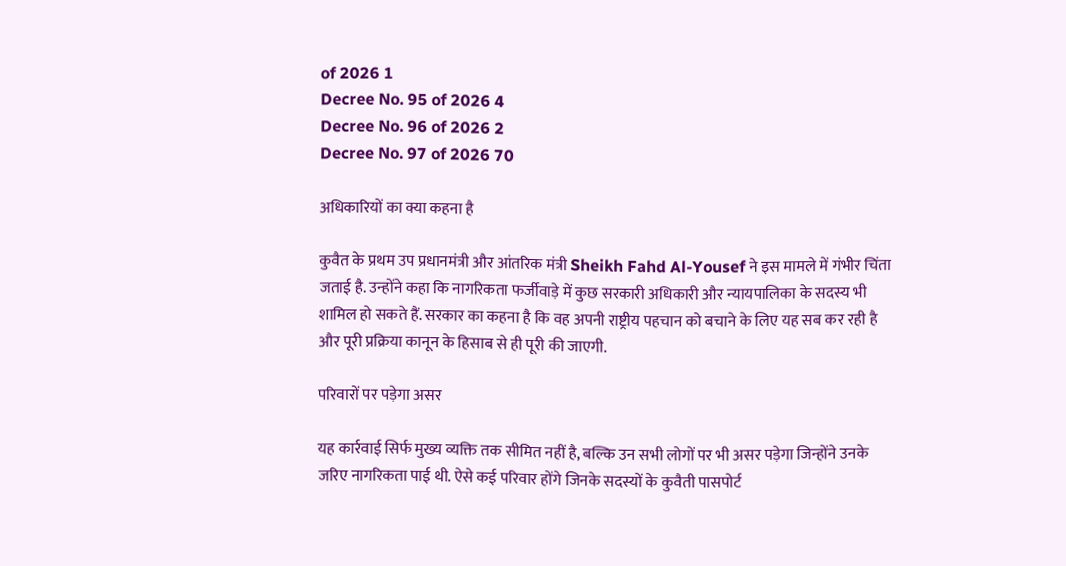of 2026 1
Decree No. 95 of 2026 4
Decree No. 96 of 2026 2
Decree No. 97 of 2026 70

अधिकारियों का क्या कहना है

कुवैत के प्रथम उप प्रधानमंत्री और आंतरिक मंत्री Sheikh Fahd Al-Yousef ने इस मामले में गंभीर चिंता जताई है. उन्होंने कहा कि नागरिकता फर्जीवाड़े में कुछ सरकारी अधिकारी और न्यायपालिका के सदस्य भी शामिल हो सकते हैं. सरकार का कहना है कि वह अपनी राष्ट्रीय पहचान को बचाने के लिए यह सब कर रही है और पूरी प्रक्रिया कानून के हिसाब से ही पूरी की जाएगी.

परिवारों पर पड़ेगा असर

यह कार्रवाई सिर्फ मुख्य व्यक्ति तक सीमित नहीं है, बल्कि उन सभी लोगों पर भी असर पड़ेगा जिन्होंने उनके जरिए नागरिकता पाई थी. ऐसे कई परिवार होंगे जिनके सदस्यों के कुवैती पासपोर्ट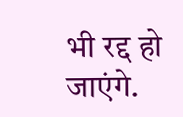भी रद्द हो जाएंगे.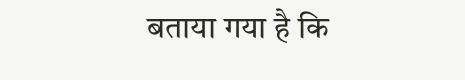बताया गया है कि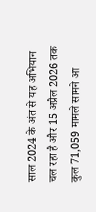साल 2024 के अंत से यह अभियान चल रहा है और 15 अप्रैल 2026 तक कुल 71,059 मामले सामने आ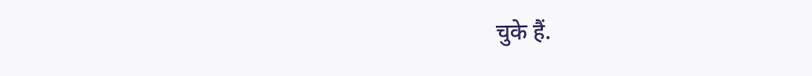चुके हैं.